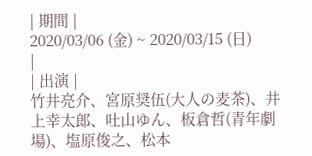| 期間 |
2020/03/06 (金) ~ 2020/03/15 (日)
|
| 出演 |
竹井亮介、宮原奨伍(大人の麦茶)、井上幸太郎、吐山ゆん、板倉哲(青年劇場)、塩原俊之、松本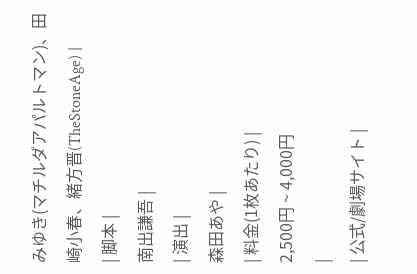みゆき(マチルダアパルトマン)、田崎小春、緒方晋(TheStoneAge) |
| 脚本 |
南出謙吾 |
| 演出 |
森田あや |
| 料金(1枚あたり) |
2,500円 ~ 4,000円
|
| 公式/劇場サイト |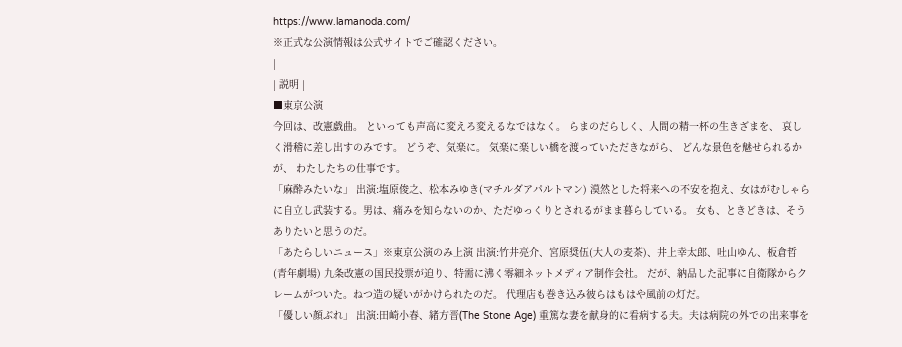https://www.lamanoda.com/
※正式な公演情報は公式サイトでご確認ください。
|
| 説明 |
■東京公演
今回は、改憲戯曲。 といっても声高に変えろ変えるなではなく。 らまのだらしく、人間の精一杯の生きざまを、 哀しく滑稽に差し出すのみです。 どうぞ、気楽に。 気楽に楽しい橋を渡っていただきながら、 どんな景色を魅せられるかが、 わたしたちの仕事です。
「麻酔みたいな」 出演:塩原俊之、松本みゆき(マチルダアパルトマン) 漠然とした将来への不安を抱え、女はがむしゃらに自立し武装する。男は、痛みを知らないのか、ただゆっくりとされるがまま暮らしている。 女も、ときどきは、そうありたいと思うのだ。
「あたらしいニュース」※東京公演のみ上演 出演:竹井亮介、宮原奨伍(大人の麦茶)、井上幸太郎、吐山ゆん、板倉哲(青年劇場) 九条改憲の国民投票が迫り、特需に沸く零細ネットメディア制作会社。 だが、納品した記事に自衛隊からクレームがついた。ねつ造の疑いがかけられたのだ。 代理店も巻き込み彼らはもはや風前の灯だ。
「優しい顔ぶれ」 出演:田崎小春、緒方晋(The Stone Age) 重篤な妻を献身的に看病する夫。夫は病院の外での出来事を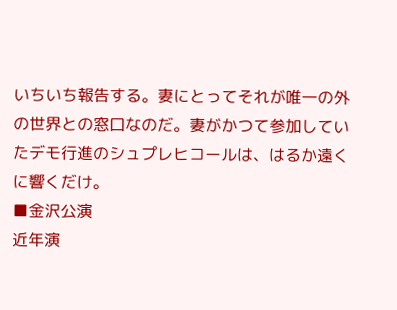いちいち報告する。妻にとってそれが唯一の外の世界との窓口なのだ。妻がかつて参加していたデモ行進のシュプレヒコールは、はるか遠くに響くだけ。
■金沢公演
近年演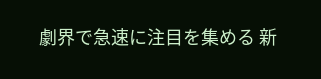劇界で急速に注目を集める 新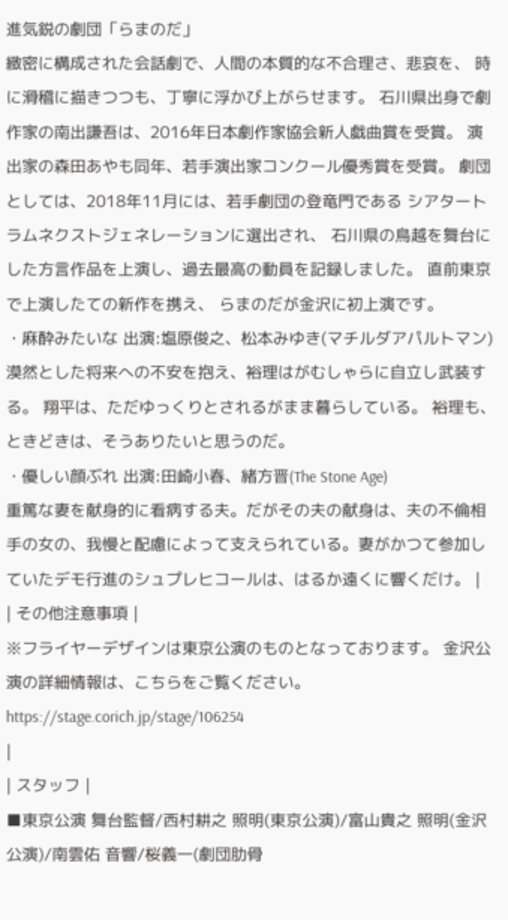進気鋭の劇団「らまのだ」
緻密に構成された会話劇で、人間の本質的な不合理さ、悲哀を、 時に滑稽に描きつつも、丁寧に浮かび上がらせます。 石川県出身で劇作家の南出謙吾は、2016年日本劇作家協会新人戯曲賞を受賞。 演出家の森田あやも同年、若手演出家コンクール優秀賞を受賞。 劇団としては、2018年11月には、若手劇団の登竜門である シアタートラムネクストジェネレーションに選出され、 石川県の鳥越を舞台にした方言作品を上演し、過去最高の動員を記録しました。 直前東京で上演したての新作を携え、 らまのだが金沢に初上演です。
・麻酔みたいな 出演:塩原俊之、松本みゆき(マチルダアパルトマン)
漠然とした将来への不安を抱え、裕理はがむしゃらに自立し武装する。 翔平は、ただゆっくりとされるがまま暮らしている。 裕理も、ときどきは、そうありたいと思うのだ。
・優しい顔ぶれ 出演:田崎小春、緒方晋(The Stone Age)
重篤な妻を献身的に看病する夫。だがその夫の献身は、夫の不倫相手の女の、我慢と配慮によって支えられている。妻がかつて参加していたデモ行進のシュプレヒコールは、はるか遠くに響くだけ。 |
| その他注意事項 |
※フライヤーデザインは東京公演のものとなっております。 金沢公演の詳細情報は、こちらをご覧ください。 https://stage.corich.jp/stage/106254
|
| スタッフ |
■東京公演 舞台監督/西村耕之 照明(東京公演)/富山貴之 照明(金沢公演)/南雲佑 音響/桜義一(劇団肋骨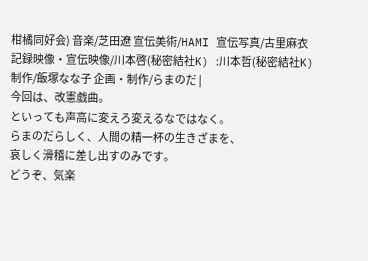柑橘同好会) 音楽/芝田遼 宣伝美術/HAMI 宣伝写真/古里麻衣 記録映像・宣伝映像/川本啓(秘密結社K) :川本哲(秘密結社K) 制作/飯塚なな子 企画・制作/らまのだ |
今回は、改憲戯曲。
といっても声高に変えろ変えるなではなく。
らまのだらしく、人間の精一杯の生きざまを、
哀しく滑稽に差し出すのみです。
どうぞ、気楽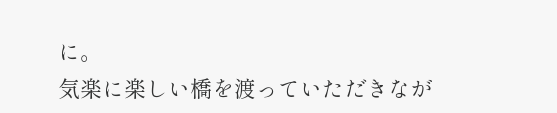に。
気楽に楽しい橋を渡っていただきなが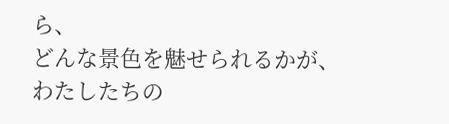ら、
どんな景色を魅せられるかが、
わたしたちの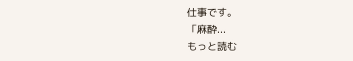仕事です。
「麻酔...
もっと読む